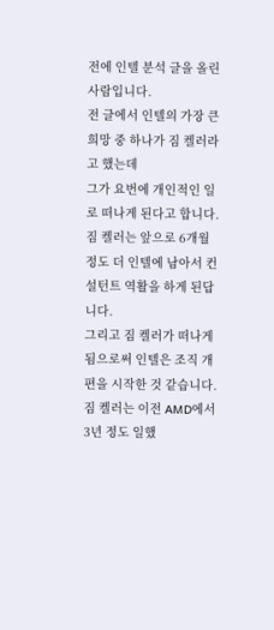전에 인텔 분석 글을 올린 사람입니다.
전 글에서 인텔의 가장 큰 희망 중 하나가 짐 켈러라고 했는데
그가 요번에 개인적인 일로 떠나게 된다고 합니다.
짐 켈러는 앞으로 6개월 정도 더 인텔에 남아서 컨설턴트 역활을 하게 된답니다.
그리고 짐 켈러가 떠나게 됨으로써 인텔은 조직 개편을 시작한 것 같습니다.
짐 켈러는 이전 AMD에서 3년 정도 일했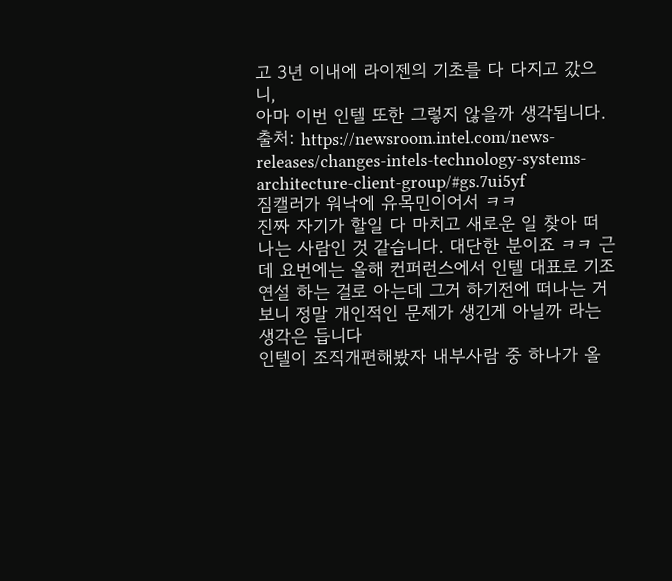고 3년 이내에 라이젠의 기초를 다 다지고 갔으니,
아마 이번 인텔 또한 그렇지 않을까 생각됩니다.
출처: https://newsroom.intel.com/news-releases/changes-intels-technology-systems-architecture-client-group/#gs.7ui5yf
짐캘러가 워낙에 유목민이어서 ㅋㅋ
진짜 자기가 할일 다 마치고 새로운 일 찾아 떠나는 사람인 것 같습니다. 대단한 분이죠 ㅋㅋ 근데 요번에는 올해 컨퍼런스에서 인텔 대표로 기조 연설 하는 걸로 아는데 그거 하기전에 떠나는 거 보니 정말 개인적인 문제가 생긴게 아닐까 라는 생각은 듭니다
인텔이 조직개편해봤자 내부사람 중 하나가 올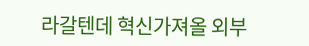라갈텐데 혁신가져올 외부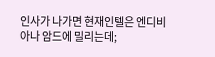인사가 나가면 현재인텔은 엔디비아나 암드에 밀리는데;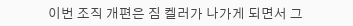이번 조직 개편은 짐 켈러가 나가게 되면서 그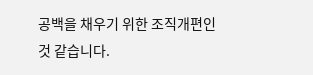공백을 채우기 위한 조직개편인 것 같습니다.